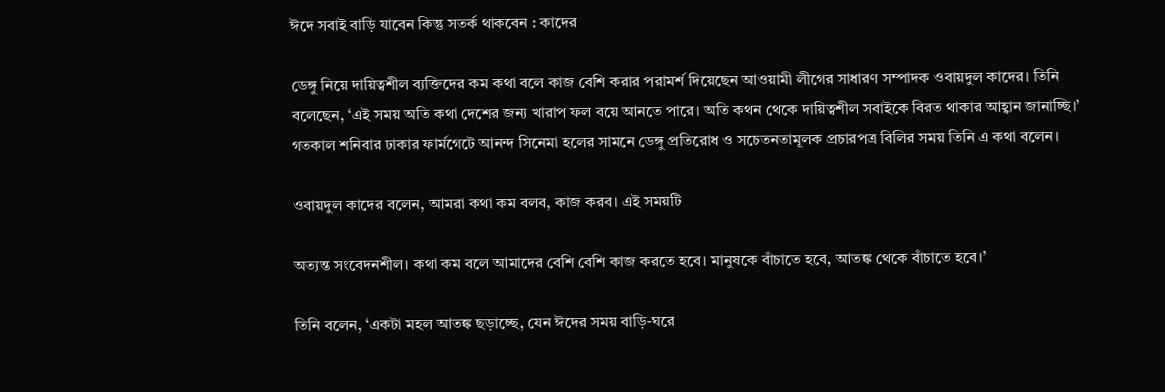ঈদে সবাই বাড়ি যাবেন কিন্তু সতর্ক থাকবেন : কাদের

ডেঙ্গু নিয়ে দায়িত্বশীল ব্যক্তিদের কম কথা বলে কাজ বেশি করার পরামর্শ দিয়েছেন আওয়ামী লীগের সাধারণ সম্পাদক ওবায়দুল কাদের। তিনি বলেছেন, ‘এই সময় অতি কথা দেশের জন্য খারাপ ফল বয়ে আনতে পারে। অতি কথন থেকে দায়িত্বশীল সবাইকে বিরত থাকার আহ্বান জানাচ্ছি।’ গতকাল শনিবার ঢাকার ফার্মগেটে আনন্দ সিনেমা হলের সামনে ডেঙ্গু প্রতিরোধ ও সচেতনতামূলক প্রচারপত্র বিলির সময় তিনি এ কথা বলেন।

ওবায়দুল কাদের বলেন, আমরা কথা কম বলব, কাজ করব। এই সময়টি

অত্যন্ত সংবেদনশীল। কথা কম বলে আমাদের বেশি বেশি কাজ করতে হবে। মানুষকে বাঁচাতে হবে, আতঙ্ক থেকে বাঁচাতে হবে।’

তিনি বলেন, ‘একটা মহল আতঙ্ক ছড়াচ্ছে, যেন ঈদের সময় বাড়ি-ঘরে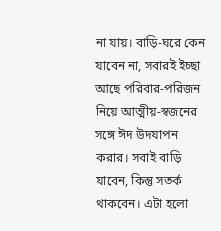না যায়। বাড়ি-ঘরে কেন যাবেন না, সবারই ইচ্ছা আছে পরিবার-পরিজন নিয়ে আত্মীয়-স্বজনের সঙ্গে ঈদ উদযাপন করার। সবাই বাড়ি যাবেন, কিন্তু সতর্ক থাকবেন। এটা হলো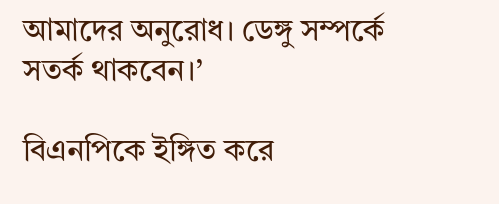আমাদের অনুরোধ। ডেঙ্গু সম্পর্কে সতর্ক থাকবেন।’

বিএনপিকে ইঙ্গিত করে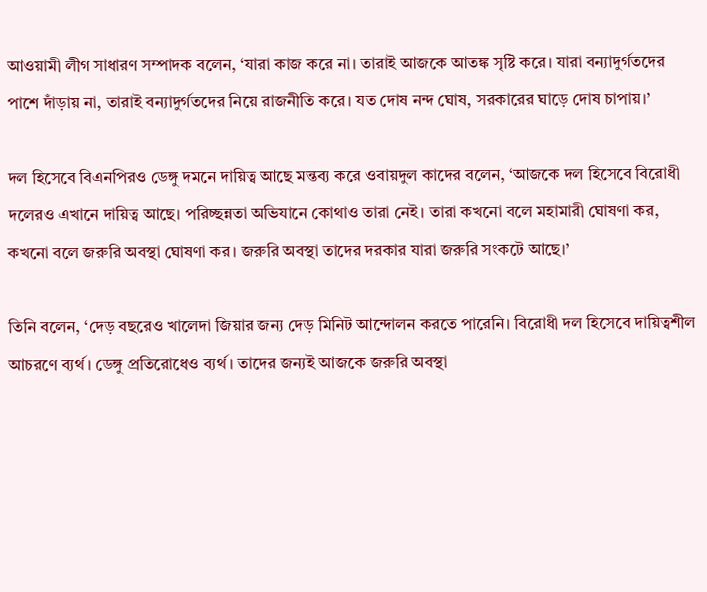আওয়ামী লীগ সাধারণ সম্পাদক বলেন, ‘যারা কাজ করে না। তারাই আজকে আতঙ্ক সৃষ্টি করে। যারা বন্যাদুর্গতদের পাশে দাঁড়ায় না, তারাই বন্যাদুর্গতদের নিয়ে রাজনীতি করে। যত দোষ নন্দ ঘোষ, সরকারের ঘাড়ে দোষ চাপায়।’

দল হিসেবে বিএনপিরও ডেঙ্গু দমনে দায়িত্ব আছে মন্তব্য করে ওবায়দুল কাদের বলেন, ‘আজকে দল হিসেবে বিরোধী দলেরও এখানে দায়িত্ব আছে। পরিচ্ছন্নতা অভিযানে কোথাও তারা নেই। তারা কখনো বলে মহামারী ঘোষণা কর, কখনো বলে জরুরি অবস্থা ঘোষণা কর। জরুরি অবস্থা তাদের দরকার যারা জরুরি সংকটে আছে।’

তিনি বলেন, ‘দেড় বছরেও খালেদা জিয়ার জন্য দেড় মিনিট আন্দোলন করতে পারেনি। বিরোধী দল হিসেবে দায়িত্বশীল আচরণে ব্যর্থ। ডেঙ্গু প্রতিরোধেও ব্যর্থ। তাদের জন্যই আজকে জরুরি অবস্থা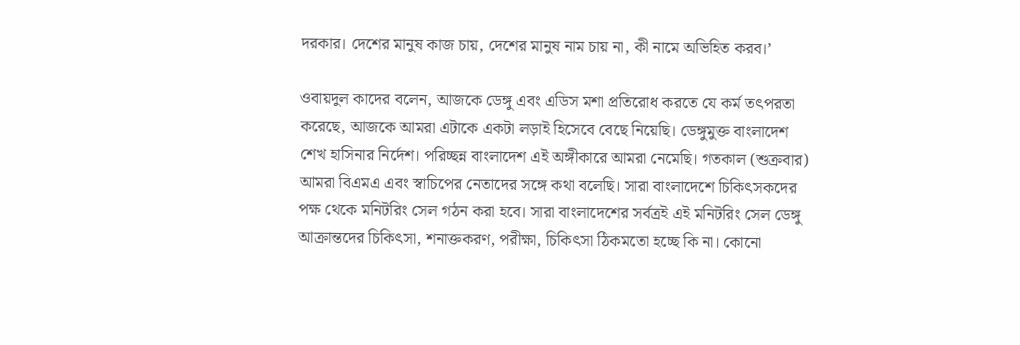দরকার। দেশের মানুষ কাজ চায়, দেশের মানুষ নাম চায় না, কী নামে অভিহিত করব।’

ওবায়দুল কাদের বলেন, আজকে ডেঙ্গু এবং এডিস মশা প্রতিরোধ করতে যে কর্ম তৎপরতা করেছে, আজকে আমরা এটাকে একটা লড়াই হিসেবে বেছে নিয়েছি। ডেঙ্গুমুক্ত বাংলাদেশ শেখ হাসিনার নির্দেশ। পরিচ্ছন্ন বাংলাদেশ এই অঙ্গীকারে আমরা নেমেছি। গতকাল (শুক্রবার) আমরা বিএমএ এবং স্বাচিপের নেতাদের সঙ্গে কথা বলেছি। সারা বাংলাদেশে চিকিৎসকদের পক্ষ থেকে মনিটরিং সেল গঠন করা হবে। সারা বাংলাদেশের সর্বত্রই এই মনিটরিং সেল ডেঙ্গু আক্রান্তদের চিকিৎসা, শনাক্তকরণ, পরীক্ষা, চিকিৎসা ঠিকমতো হচ্ছে কি না। কোনো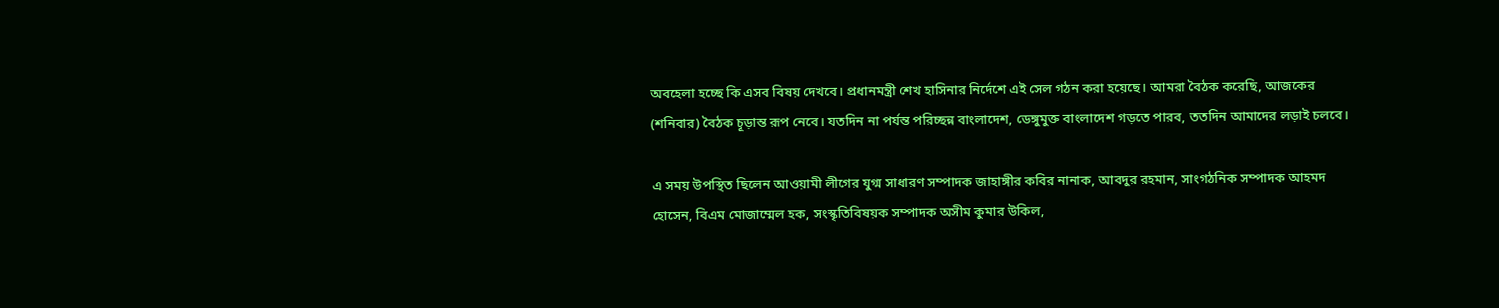অবহেলা হচ্ছে কি এসব বিষয় দেখবে। প্রধানমন্ত্রী শেখ হাসিনার নির্দেশে এই সেল গঠন করা হয়েছে। আমরা বৈঠক করেছি, আজকের (শনিবার) বৈঠক চূড়ান্ত রূপ নেবে। যতদিন না পর্যন্ত পরিচ্ছন্ন বাংলাদেশ, ডেঙ্গুমুক্ত বাংলাদেশ গড়তে পারব, ততদিন আমাদের লড়াই চলবে।

এ সময় উপস্থিত ছিলেন আওয়ামী লীগের যুগ্ম সাধারণ সম্পাদক জাহাঙ্গীর কবির নানাক, আবদুর রহমান, সাংগঠনিক সম্পাদক আহমদ হোসেন, বিএম মোজাম্মেল হক, সংস্কৃতিবিষয়ক সম্পাদক অসীম কুমার উকিল,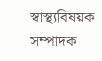স্বাস্থ্যবিষয়ক সম্পাদক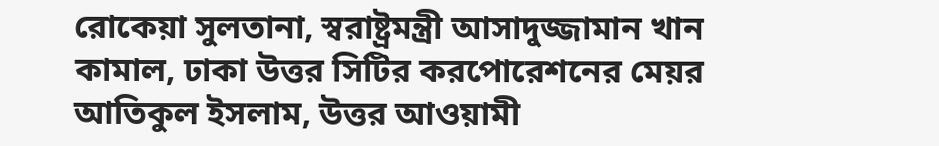রোকেয়া সুলতানা, স্বরাষ্ট্রমন্ত্রী আসাদুজ্জামান খান কামাল, ঢাকা উত্তর সিটির করপোরেশনের মেয়র আতিকুল ইসলাম, উত্তর আওয়ামী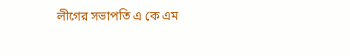লীগের সভাপতি এ কে এম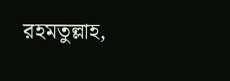রহমতুল্লাহ,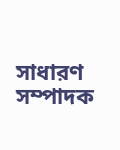সাধারণ সম্পাদক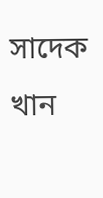সাদেক খান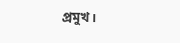প্রমুখ।